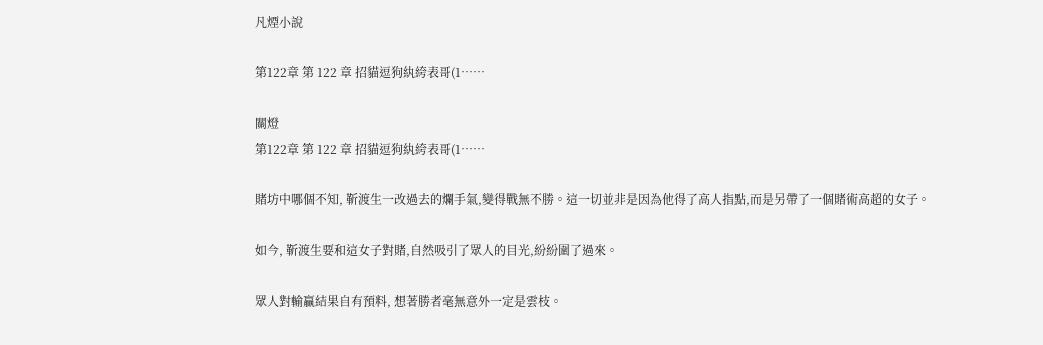凡煙小說

第122章 第 122 章 招貓逗狗紈絝表哥(1……

關燈
第122章 第 122 章 招貓逗狗紈絝表哥(1……

賭坊中哪個不知, 靳渡生一改過去的爛手氣,變得戰無不勝。這一切並非是因為他得了高人指點,而是另帶了一個賭術高超的女子。

如今, 靳渡生要和這女子對賭,自然吸引了眾人的目光,紛紛圍了過來。

眾人對輸贏結果自有預料, 想著勝者毫無意外一定是雲枝。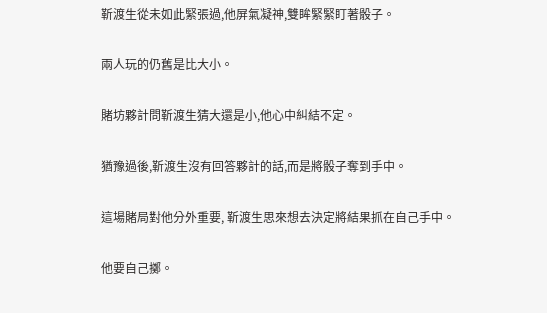靳渡生從未如此緊張過,他屏氣凝神,雙眸緊緊盯著骰子。

兩人玩的仍舊是比大小。

賭坊夥計問靳渡生猜大還是小,他心中糾結不定。

猶豫過後,靳渡生沒有回答夥計的話,而是將骰子奪到手中。

這場賭局對他分外重要, 靳渡生思來想去決定將結果抓在自己手中。

他要自己擲。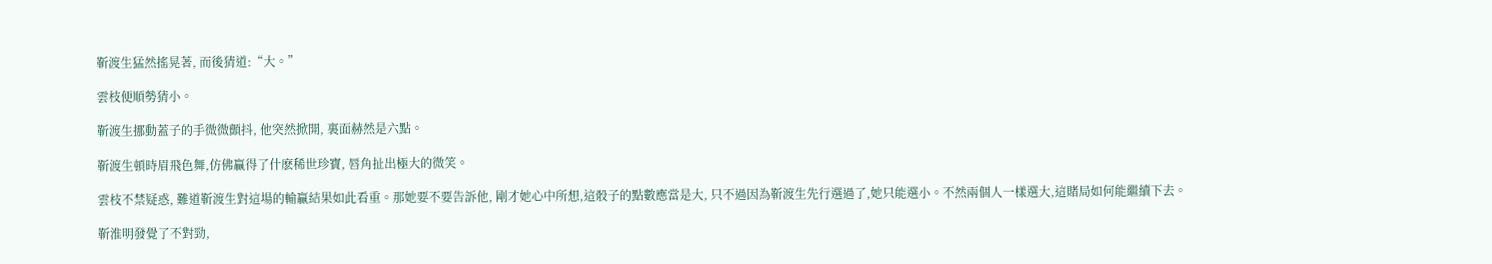靳渡生猛然搖晃著, 而後猜道:“大。”

雲枝便順勢猜小。

靳渡生挪動蓋子的手微微顫抖, 他突然掀開, 裏面赫然是六點。

靳渡生頓時眉飛色舞,仿佛贏得了什麽稀世珍寶, 唇角扯出極大的微笑。

雲枝不禁疑惑, 難道靳渡生對這場的輸贏結果如此看重。那她要不要告訴他, 剛才她心中所想,這骰子的點數應當是大, 只不過因為靳渡生先行選過了,她只能選小。不然兩個人一樣選大,這賭局如何能繼續下去。

靳淮明發覺了不對勁,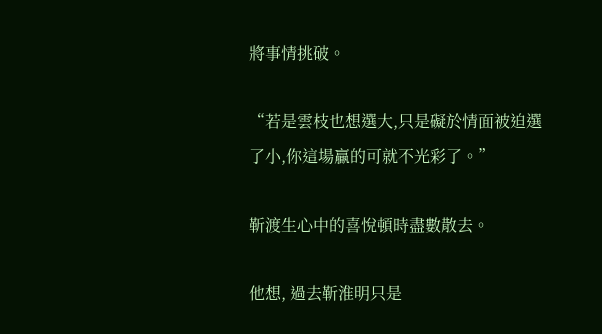將事情挑破。

“若是雲枝也想選大,只是礙於情面被迫選了小,你這場贏的可就不光彩了。”

靳渡生心中的喜悅頓時盡數散去。

他想, 過去靳淮明只是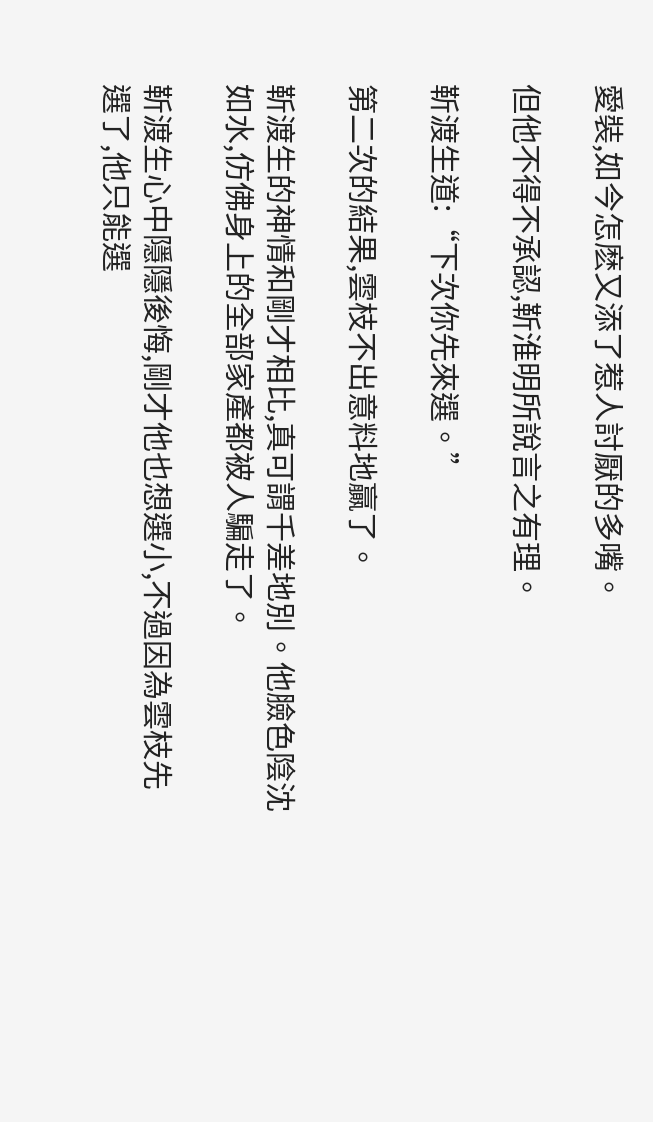愛裝,如今怎麽又添了惹人討厭的多嘴。

但他不得不承認,靳淮明所說言之有理。

靳渡生道:“下次你先來選。”

第二次的結果,雲枝不出意料地贏了。

靳渡生的神情和剛才相比,真可謂千差地別。他臉色陰沈如水,仿佛身上的全部家產都被人騙走了。

靳渡生心中隱隱後悔,剛才他也想選小,不過因為雲枝先選了,他只能選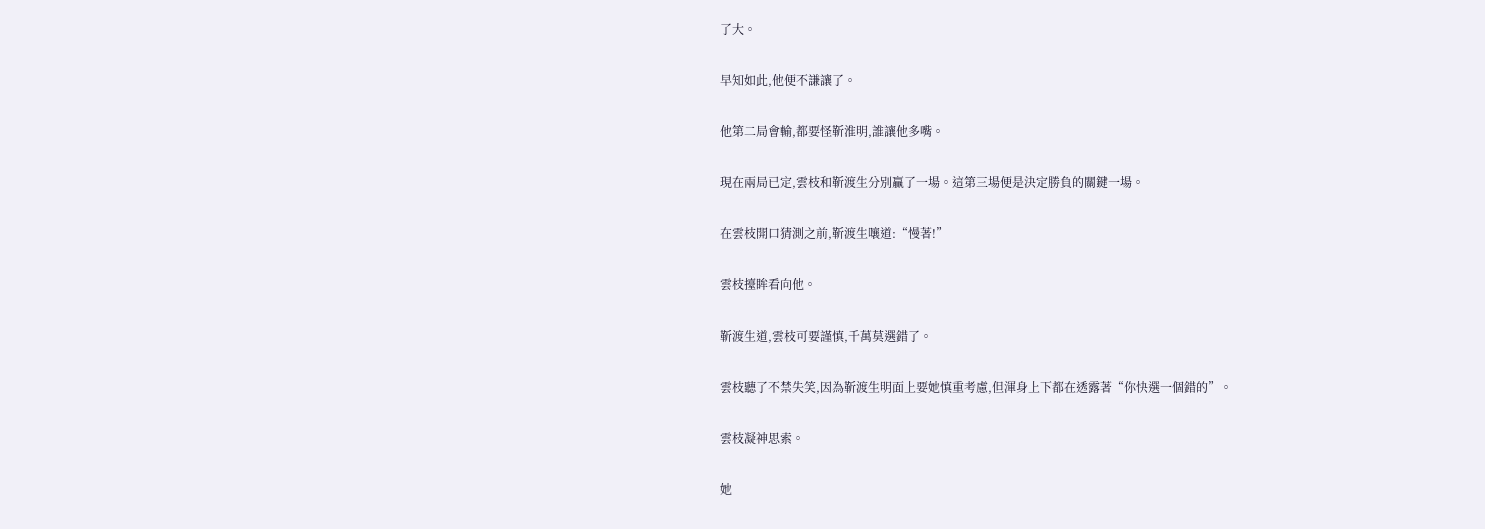了大。

早知如此,他便不謙讓了。

他第二局會輸,都要怪靳淮明,誰讓他多嘴。

現在兩局已定,雲枝和靳渡生分別贏了一場。這第三場便是決定勝負的關鍵一場。

在雲枝開口猜測之前,靳渡生嚷道:“慢著!”

雲枝擡眸看向他。

靳渡生道,雲枝可要謹慎,千萬莫選錯了。

雲枝聽了不禁失笑,因為靳渡生明面上要她慎重考慮,但渾身上下都在透露著“你快選一個錯的”。

雲枝凝神思索。

她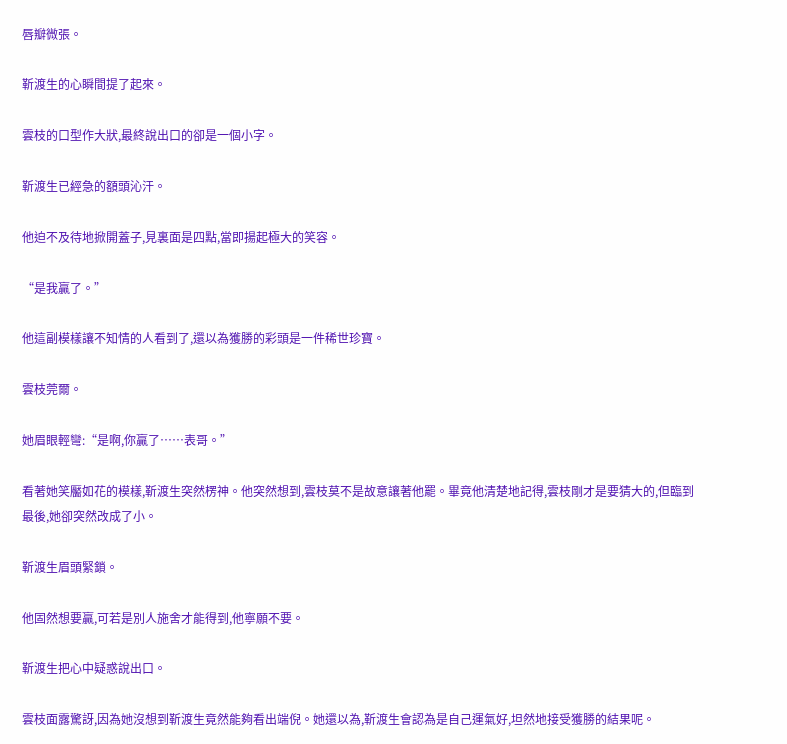唇瓣微張。

靳渡生的心瞬間提了起來。

雲枝的口型作大狀,最終說出口的卻是一個小字。

靳渡生已經急的額頭沁汗。

他迫不及待地掀開蓋子,見裏面是四點,當即揚起極大的笑容。

“是我贏了。”

他這副模樣讓不知情的人看到了,還以為獲勝的彩頭是一件稀世珍寶。

雲枝莞爾。

她眉眼輕彎:“是啊,你贏了……表哥。”

看著她笑靨如花的模樣,靳渡生突然楞神。他突然想到,雲枝莫不是故意讓著他罷。畢竟他清楚地記得,雲枝剛才是要猜大的,但臨到最後,她卻突然改成了小。

靳渡生眉頭緊鎖。

他固然想要贏,可若是別人施舍才能得到,他寧願不要。

靳渡生把心中疑惑說出口。

雲枝面露驚訝,因為她沒想到靳渡生竟然能夠看出端倪。她還以為,靳渡生會認為是自己運氣好,坦然地接受獲勝的結果呢。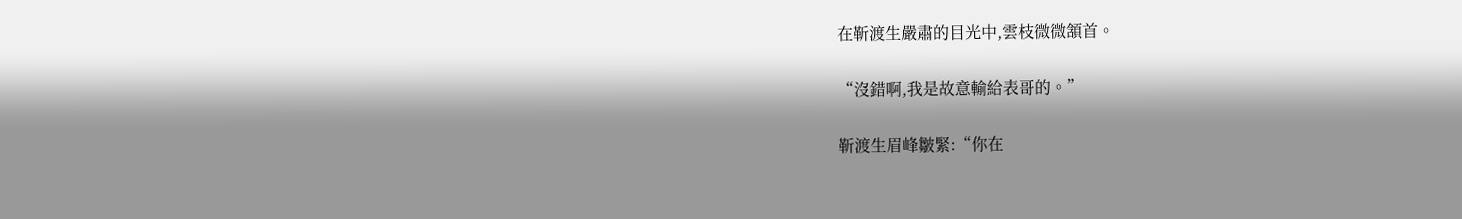在靳渡生嚴肅的目光中,雲枝微微頷首。

“沒錯啊,我是故意輸給表哥的。”

靳渡生眉峰皺緊:“你在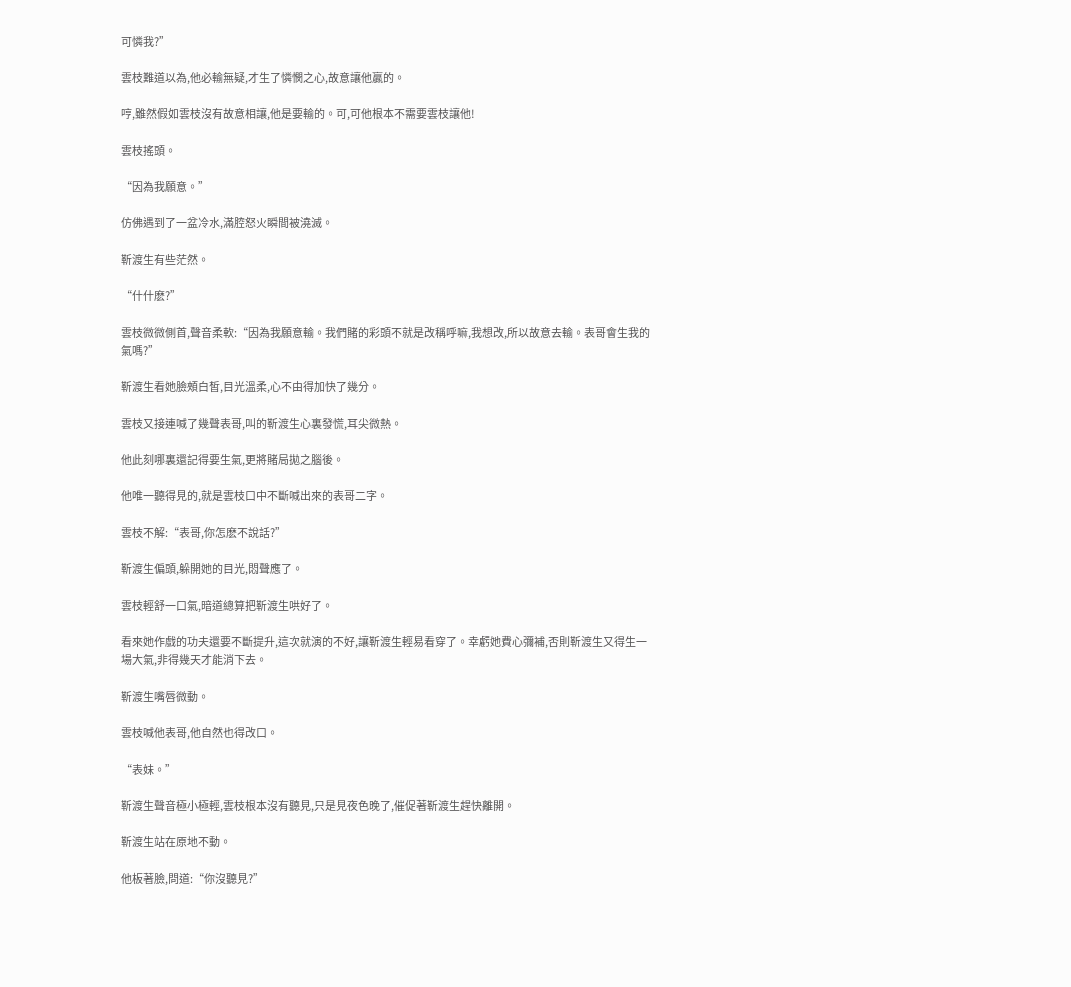可憐我?”

雲枝難道以為,他必輸無疑,才生了憐憫之心,故意讓他贏的。

哼,雖然假如雲枝沒有故意相讓,他是要輸的。可,可他根本不需要雲枝讓他!

雲枝搖頭。

“因為我願意。”

仿佛遇到了一盆冷水,滿腔怒火瞬間被澆滅。

靳渡生有些茫然。

“什什麽?”

雲枝微微側首,聲音柔軟:“因為我願意輸。我們賭的彩頭不就是改稱呼嘛,我想改,所以故意去輸。表哥會生我的氣嗎?”

靳渡生看她臉頰白皙,目光溫柔,心不由得加快了幾分。

雲枝又接連喊了幾聲表哥,叫的靳渡生心裏發慌,耳尖微熱。

他此刻哪裏還記得要生氣,更將賭局拋之腦後。

他唯一聽得見的,就是雲枝口中不斷喊出來的表哥二字。

雲枝不解:“表哥,你怎麽不說話?”

靳渡生偏頭,躲開她的目光,悶聲應了。

雲枝輕舒一口氣,暗道總算把靳渡生哄好了。

看來她作戲的功夫還要不斷提升,這次就演的不好,讓靳渡生輕易看穿了。幸虧她費心彌補,否則靳渡生又得生一場大氣,非得幾天才能消下去。

靳渡生嘴唇微動。

雲枝喊他表哥,他自然也得改口。

“表妹。”

靳渡生聲音極小極輕,雲枝根本沒有聽見,只是見夜色晚了,催促著靳渡生趕快離開。

靳渡生站在原地不動。

他板著臉,問道:“你沒聽見?”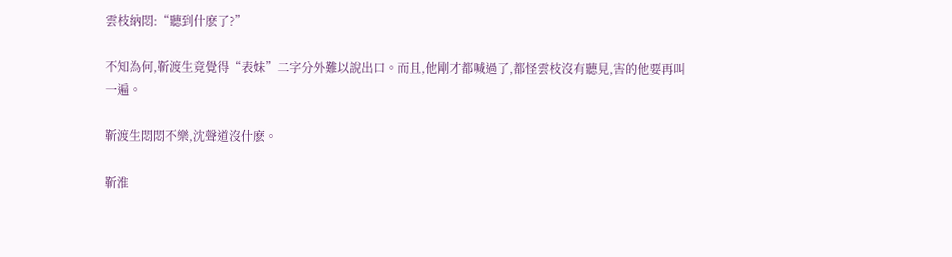雲枝納悶:“聽到什麽了?”

不知為何,靳渡生竟覺得“表妹”二字分外難以說出口。而且,他剛才都喊過了,都怪雲枝沒有聽見,害的他要再叫一遍。

靳渡生悶悶不樂,沈聲道沒什麽。

靳淮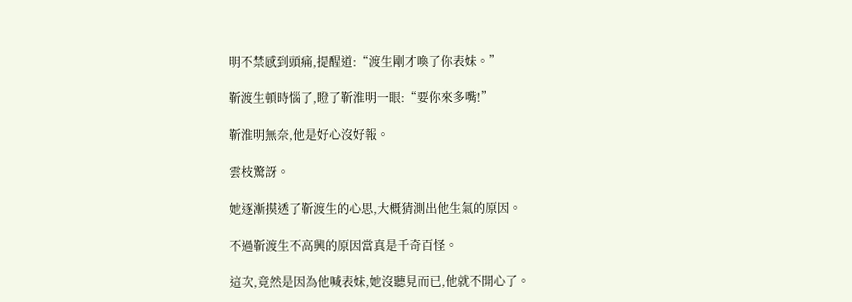明不禁感到頭痛,提醒道:“渡生剛才喚了你表妹。”

靳渡生頓時惱了,瞪了靳淮明一眼:“要你來多嘴!”

靳淮明無奈,他是好心沒好報。

雲枝驚訝。

她逐漸摸透了靳渡生的心思,大概猜測出他生氣的原因。

不過靳渡生不高興的原因當真是千奇百怪。

這次,竟然是因為他喊表妹,她沒聽見而已,他就不開心了。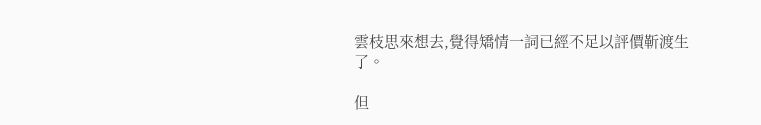雲枝思來想去,覺得矯情一詞已經不足以評價靳渡生了。

但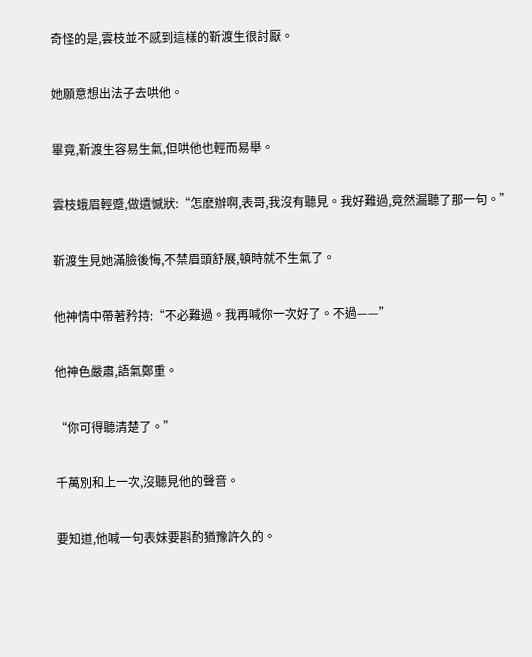奇怪的是,雲枝並不感到這樣的靳渡生很討厭。

她願意想出法子去哄他。

畢竟,靳渡生容易生氣,但哄他也輕而易舉。

雲枝蛾眉輕蹙,做遺憾狀:“怎麽辦啊,表哥,我沒有聽見。我好難過,竟然漏聽了那一句。”

靳渡生見她滿臉後悔,不禁眉頭舒展,頓時就不生氣了。

他神情中帶著矜持:“不必難過。我再喊你一次好了。不過——”

他神色嚴肅,語氣鄭重。

“你可得聽清楚了。”

千萬別和上一次,沒聽見他的聲音。

要知道,他喊一句表妹要斟酌猶豫許久的。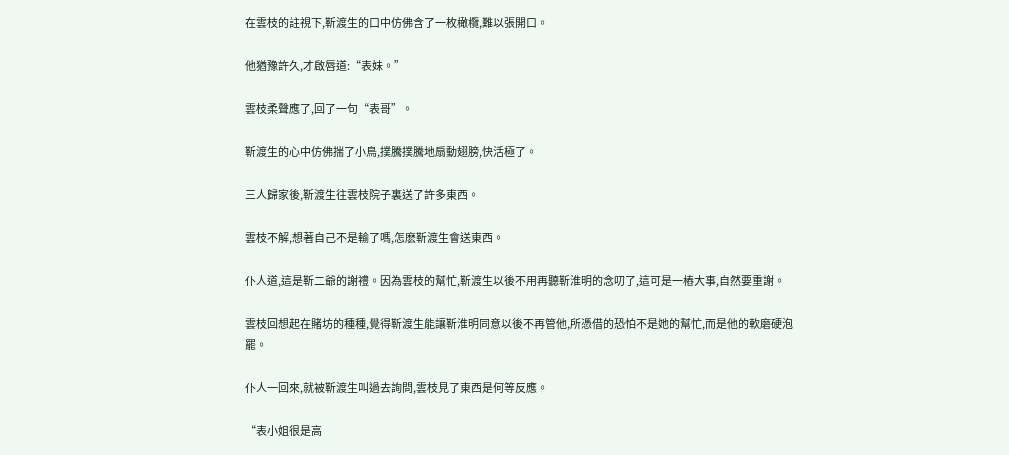在雲枝的註視下,靳渡生的口中仿佛含了一枚橄欖,難以張開口。

他猶豫許久,才啟唇道:“表妹。”

雲枝柔聲應了,回了一句“表哥”。

靳渡生的心中仿佛揣了小鳥,撲騰撲騰地扇動翅膀,快活極了。

三人歸家後,靳渡生往雲枝院子裏送了許多東西。

雲枝不解,想著自己不是輸了嗎,怎麽靳渡生會送東西。

仆人道,這是靳二爺的謝禮。因為雲枝的幫忙,靳渡生以後不用再聽靳淮明的念叨了,這可是一樁大事,自然要重謝。

雲枝回想起在賭坊的種種,覺得靳渡生能讓靳淮明同意以後不再管他,所憑借的恐怕不是她的幫忙,而是他的軟磨硬泡罷。

仆人一回來,就被靳渡生叫過去詢問,雲枝見了東西是何等反應。

“表小姐很是高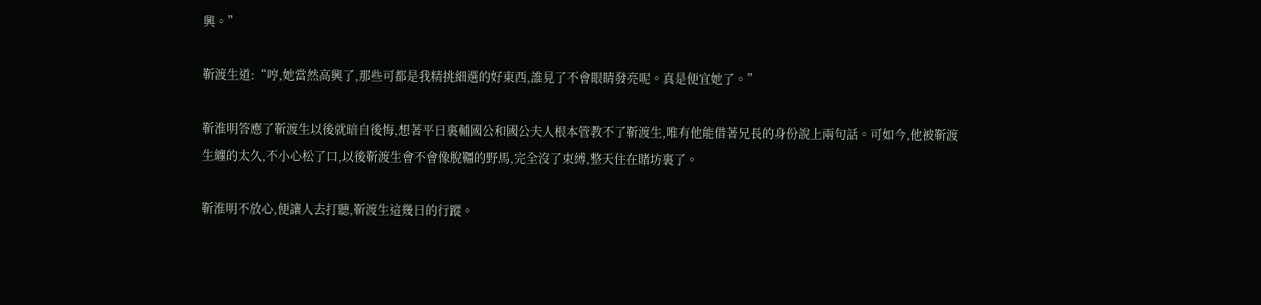興。”

靳渡生道:“哼,她當然高興了,那些可都是我精挑細選的好東西,誰見了不會眼睛發亮呢。真是便宜她了。”

靳淮明答應了靳渡生以後就暗自後悔,想著平日裏輔國公和國公夫人根本管教不了靳渡生,唯有他能借著兄長的身份說上兩句話。可如今,他被靳渡生纏的太久,不小心松了口,以後靳渡生會不會像脫韁的野馬,完全沒了束縛,整天住在賭坊裏了。

靳淮明不放心,便讓人去打聽,靳渡生這幾日的行蹤。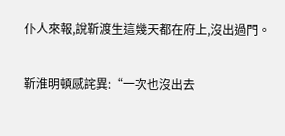仆人來報,說靳渡生這幾天都在府上,沒出過門。

靳淮明頓感詫異:“一次也沒出去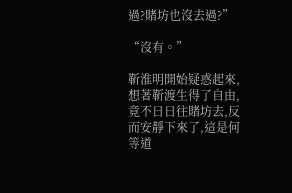過?賭坊也沒去過?”

“沒有。”

靳淮明開始疑惑起來,想著靳渡生得了自由,竟不日日往賭坊去,反而安靜下來了,這是何等道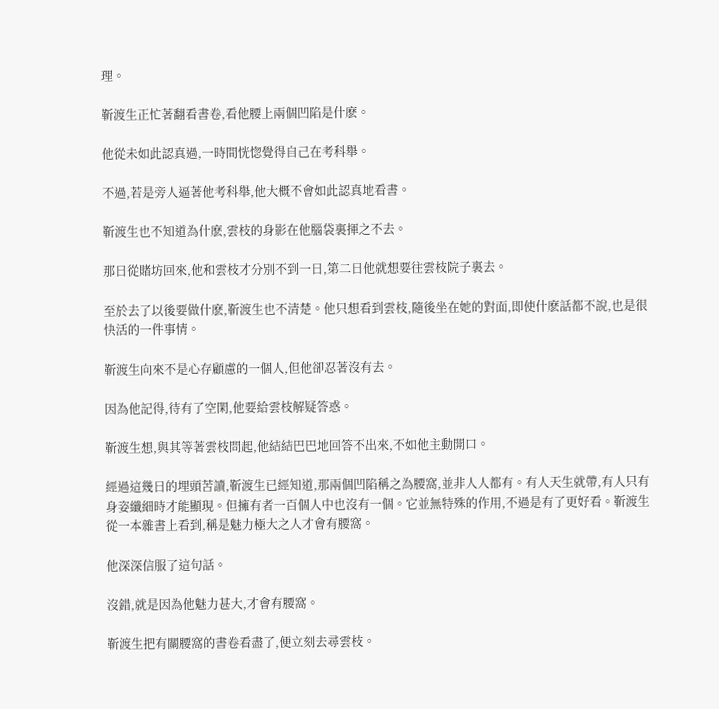理。

靳渡生正忙著翻看書卷,看他腰上兩個凹陷是什麽。

他從未如此認真過,一時間恍惚覺得自己在考科舉。

不過,若是旁人逼著他考科舉,他大概不會如此認真地看書。

靳渡生也不知道為什麽,雲枝的身影在他腦袋裏揮之不去。

那日從賭坊回來,他和雲枝才分別不到一日,第二日他就想要往雲枝院子裏去。

至於去了以後要做什麽,靳渡生也不清楚。他只想看到雲枝,隨後坐在她的對面,即使什麽話都不說,也是很快活的一件事情。

靳渡生向來不是心存顧慮的一個人,但他卻忍著沒有去。

因為他記得,待有了空閑,他要給雲枝解疑答惑。

靳渡生想,與其等著雲枝問起,他結結巴巴地回答不出來,不如他主動開口。

經過這幾日的埋頭苦讀,靳渡生已經知道,那兩個凹陷稱之為腰窩,並非人人都有。有人天生就帶,有人只有身姿纖細時才能顯現。但擁有者一百個人中也沒有一個。它並無特殊的作用,不過是有了更好看。靳渡生從一本雜書上看到,稱是魅力極大之人才會有腰窩。

他深深信服了這句話。

沒錯,就是因為他魅力甚大,才會有腰窩。

靳渡生把有關腰窩的書卷看盡了,便立刻去尋雲枝。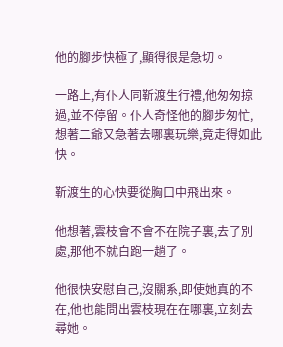他的腳步快極了,顯得很是急切。

一路上,有仆人同靳渡生行禮,他匆匆掠過,並不停留。仆人奇怪他的腳步匆忙,想著二爺又急著去哪裏玩樂,竟走得如此快。

靳渡生的心快要從胸口中飛出來。

他想著,雲枝會不會不在院子裏,去了別處,那他不就白跑一趟了。

他很快安慰自己,沒關系,即使她真的不在,他也能問出雲枝現在在哪裏,立刻去尋她。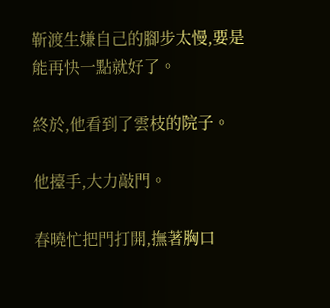靳渡生嫌自己的腳步太慢,要是能再快一點就好了。

終於,他看到了雲枝的院子。

他擡手,大力敲門。

春曉忙把門打開,撫著胸口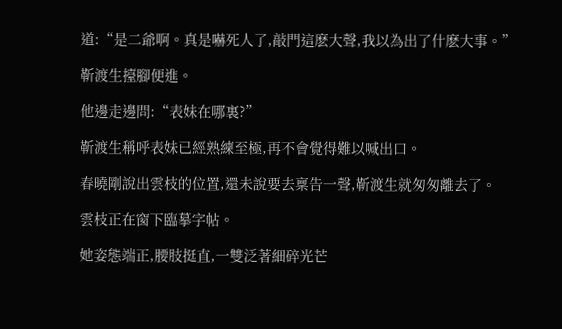道:“是二爺啊。真是嚇死人了,敲門這麽大聲,我以為出了什麽大事。”

靳渡生擡腳便進。

他邊走邊問:“表妹在哪裏?”

靳渡生稱呼表妹已經熟練至極,再不會覺得難以喊出口。

春曉剛說出雲枝的位置,還未說要去稟告一聲,靳渡生就匆匆離去了。

雲枝正在窗下臨摹字帖。

她姿態端正,腰肢挺直,一雙泛著細碎光芒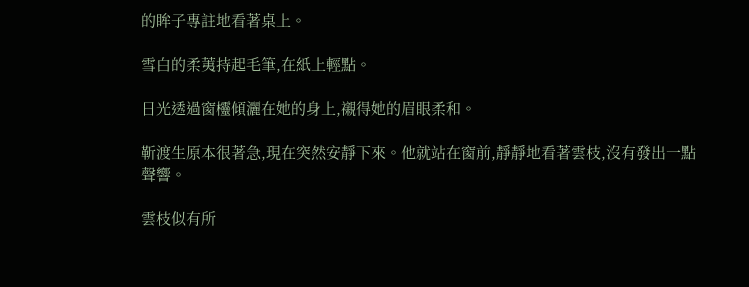的眸子專註地看著桌上。

雪白的柔荑持起毛筆,在紙上輕點。

日光透過窗欞傾灑在她的身上,襯得她的眉眼柔和。

靳渡生原本很著急,現在突然安靜下來。他就站在窗前,靜靜地看著雲枝,沒有發出一點聲響。

雲枝似有所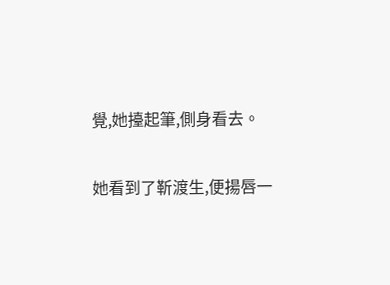覺,她擡起筆,側身看去。

她看到了靳渡生,便揚唇一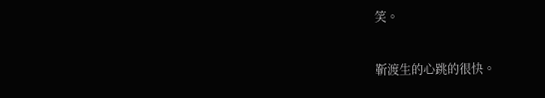笑。

靳渡生的心跳的很快。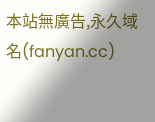本站無廣告,永久域名(fanyan.cc)